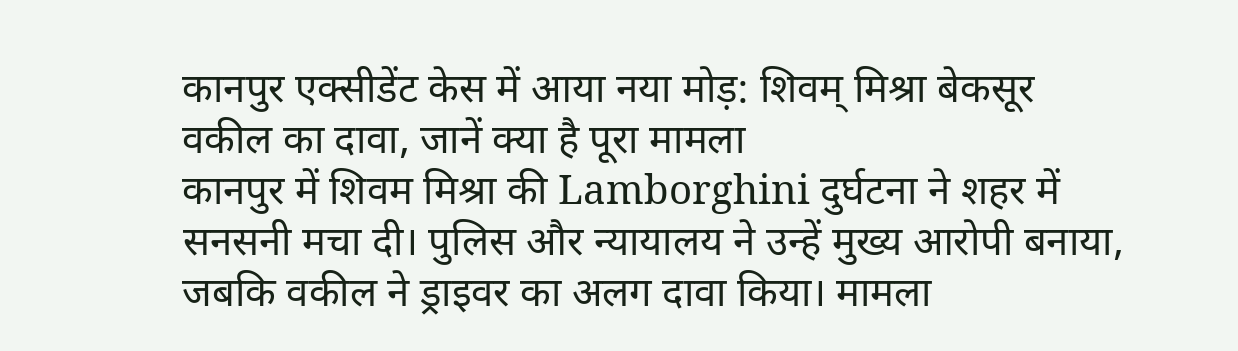कानपुर एक्सीडेंट केस में आया नया मोड़: शिवम् मिश्रा बेकसूर वकील का दावा, जानें क्या है पूरा मामला
कानपुर में शिवम मिश्रा की Lamborghini दुर्घटना ने शहर में सनसनी मचा दी। पुलिस और न्यायालय ने उन्हें मुख्य आरोपी बनाया, जबकि वकील ने ड्राइवर का अलग दावा किया। मामला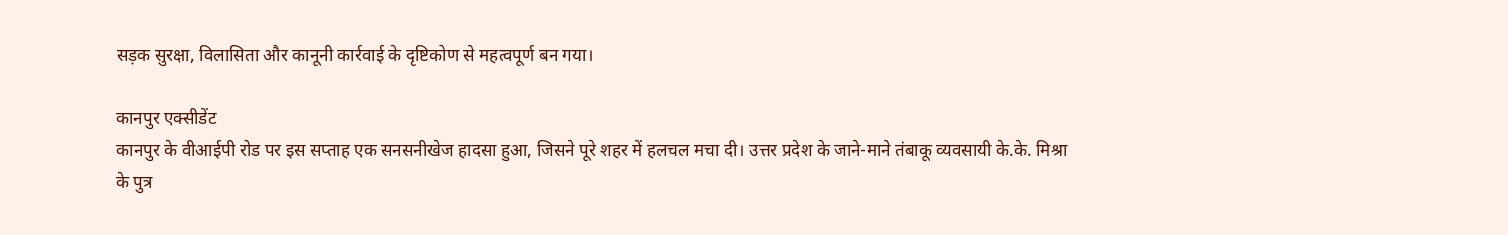सड़क सुरक्षा, विलासिता और कानूनी कार्रवाई के दृष्टिकोण से महत्वपूर्ण बन गया।

कानपुर एक्सीडेंट
कानपुर के वीआईपी रोड पर इस सप्ताह एक सनसनीखेज हादसा हुआ, जिसने पूरे शहर में हलचल मचा दी। उत्तर प्रदेश के जाने-माने तंबाकू व्यवसायी के.के. मिश्रा के पुत्र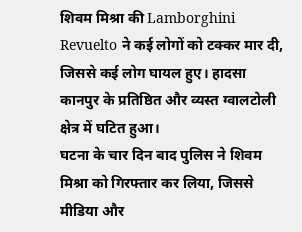शिवम मिश्रा की Lamborghini Revuelto ने कई लोगों को टक्कर मार दी, जिससे कई लोग घायल हुए। हादसा कानपुर के प्रतिष्ठित और व्यस्त ग्वालटोली क्षेत्र में घटित हुआ।
घटना के चार दिन बाद पुलिस ने शिवम मिश्रा को गिरफ्तार कर लिया, जिससे मीडिया और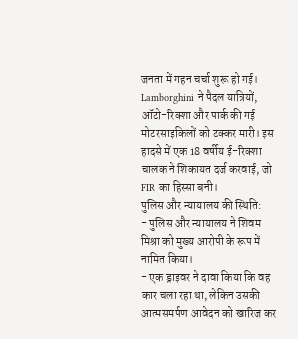जनता में गहन चर्चा शुरू हो गई। Lamborghini ने पैदल यात्रियों, ऑटो-रिक्शा और पार्क की गई मोटरसाइकिलों को टक्कर मारी। इस हादसे में एक 18 वर्षीय ई-रिक्शा चालक ने शिकायत दर्ज करवाई, जो FIR का हिस्सा बनी।
पुलिस और न्यायालय की स्थिति:
- पुलिस और न्यायालय ने शिवम मिश्रा को मुख्य आरोपी के रूप में नामित किया।
- एक ड्राइवर ने दावा किया कि वह कार चला रहा था, लेकिन उसकी आत्मसमर्पण आवेदन को खारिज कर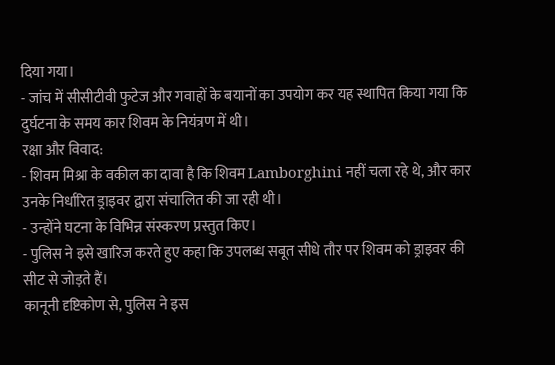दिया गया।
- जांच में सीसीटीवी फुटेज और गवाहों के बयानों का उपयोग कर यह स्थापित किया गया कि दुर्घटना के समय कार शिवम के नियंत्रण में थी।
रक्षा और विवाद:
- शिवम मिश्रा के वकील का दावा है कि शिवम Lamborghini नहीं चला रहे थे, और कार उनके निर्धारित ड्राइवर द्वारा संचालित की जा रही थी।
- उन्होंने घटना के विभिन्न संस्करण प्रस्तुत किए।
- पुलिस ने इसे खारिज करते हुए कहा कि उपलब्ध सबूत सीधे तौर पर शिवम को ड्राइवर की सीट से जोड़ते हैं।
कानूनी दृष्टिकोण से, पुलिस ने इस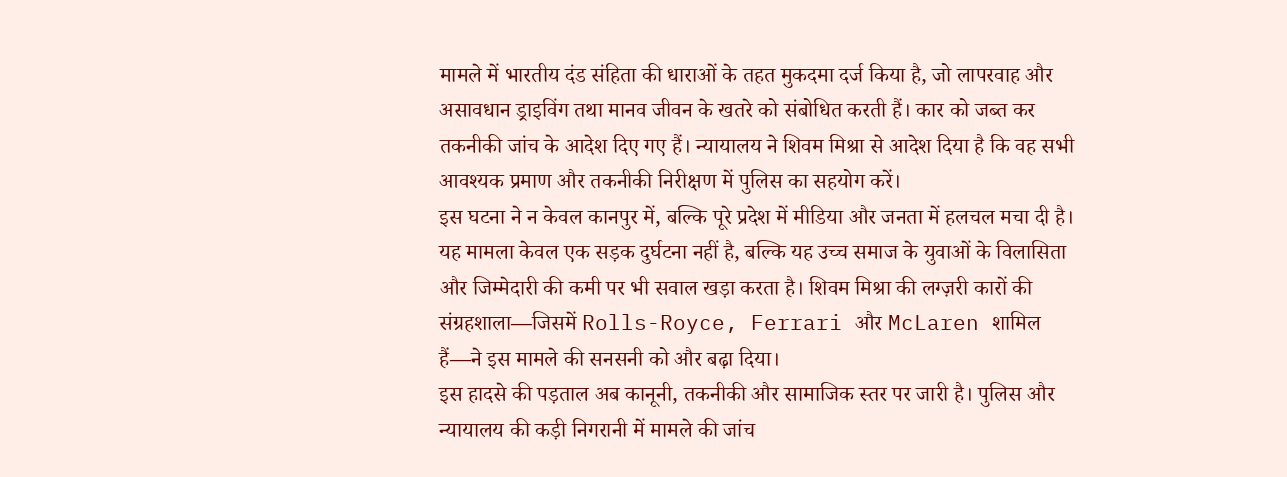मामले में भारतीय दंड संहिता की धाराओं के तहत मुकदमा दर्ज किया है, जो लापरवाह और असावधान ड्राइविंग तथा मानव जीवन के खतरे को संबोधित करती हैं। कार को जब्त कर तकनीकी जांच के आदेश दिए गए हैं। न्यायालय ने शिवम मिश्रा से आदेश दिया है कि वह सभी आवश्यक प्रमाण और तकनीकी निरीक्षण में पुलिस का सहयोग करें।
इस घटना ने न केवल कानपुर में, बल्कि पूरे प्रदेश में मीडिया और जनता में हलचल मचा दी है। यह मामला केवल एक सड़क दुर्घटना नहीं है, बल्कि यह उच्च समाज के युवाओं के विलासिता और जिम्मेदारी की कमी पर भी सवाल खड़ा करता है। शिवम मिश्रा की लग्ज़री कारों की संग्रहशाला—जिसमें Rolls-Royce, Ferrari और McLaren शामिल हैं—ने इस मामले की सनसनी को और बढ़ा दिया।
इस हादसे की पड़ताल अब कानूनी, तकनीकी और सामाजिक स्तर पर जारी है। पुलिस और न्यायालय की कड़ी निगरानी में मामले की जांच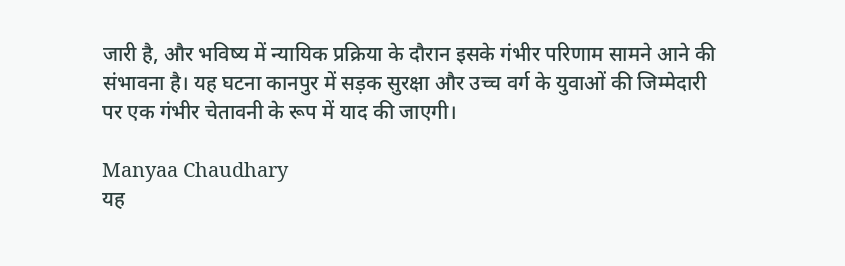जारी है, और भविष्य में न्यायिक प्रक्रिया के दौरान इसके गंभीर परिणाम सामने आने की संभावना है। यह घटना कानपुर में सड़क सुरक्षा और उच्च वर्ग के युवाओं की जिम्मेदारी पर एक गंभीर चेतावनी के रूप में याद की जाएगी।

Manyaa Chaudhary
यह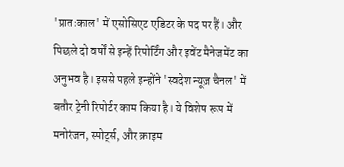'प्रातःकाल' में एसोसिएट एडिटर के पद पर हैं। और पिछले दो वर्षों से इन्हें रिपोर्टिंग और इवेंट मैनेजमेंट का अनुभव है। इससे पहले इन्होंने 'स्वदेश न्यूज़ चैनल' में बतौर ट्रेनी रिपोर्टर काम किया है। ये विशेष रूप में मनोरंजन, स्पोर्ट्स, और क्राइम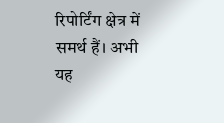रिपोर्टिंग क्षेत्र में समर्थ हैं। अभी यह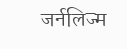जर्नलिज्म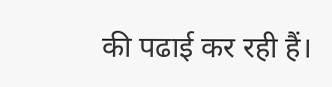की पढाई कर रही हैं।